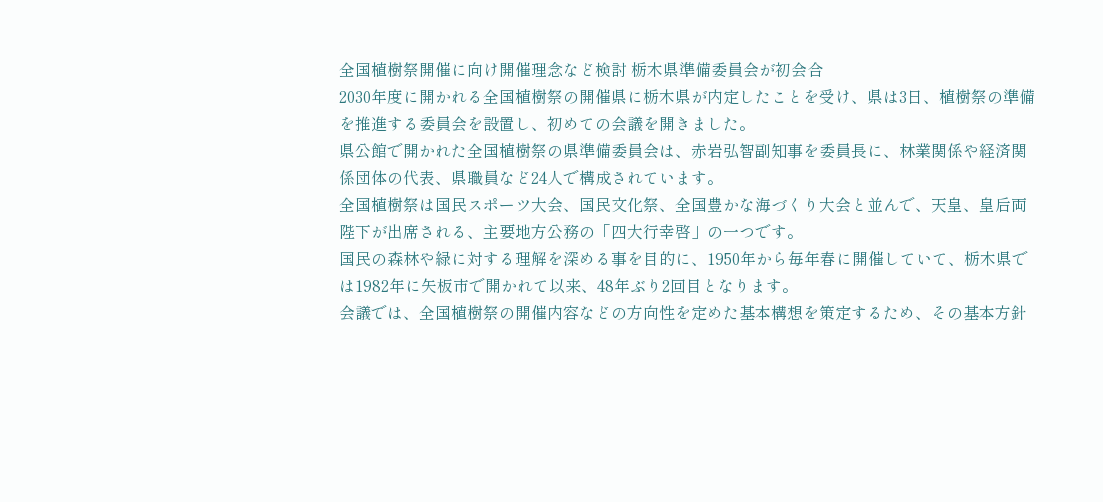全国植樹祭開催に向け開催理念など検討 栃木県準備委員会が初会合
2030年度に開かれる全国植樹祭の開催県に栃木県が内定したことを受け、県は3日、植樹祭の準備を推進する委員会を設置し、初めての会議を開きました。
県公館で開かれた全国植樹祭の県準備委員会は、赤岩弘智副知事を委員長に、林業関係や経済関係団体の代表、県職員など24人で構成されています。
全国植樹祭は国民スポーツ大会、国民文化祭、全国豊かな海づくり大会と並んで、天皇、皇后両陛下が出席される、主要地方公務の「四大行幸啓」の一つです。
国民の森林や緑に対する理解を深める事を目的に、1950年から毎年春に開催していて、栃木県では1982年に矢板市で開かれて以来、48年ぶり2回目となります。
会議では、全国植樹祭の開催内容などの方向性を定めた基本構想を策定するため、その基本方針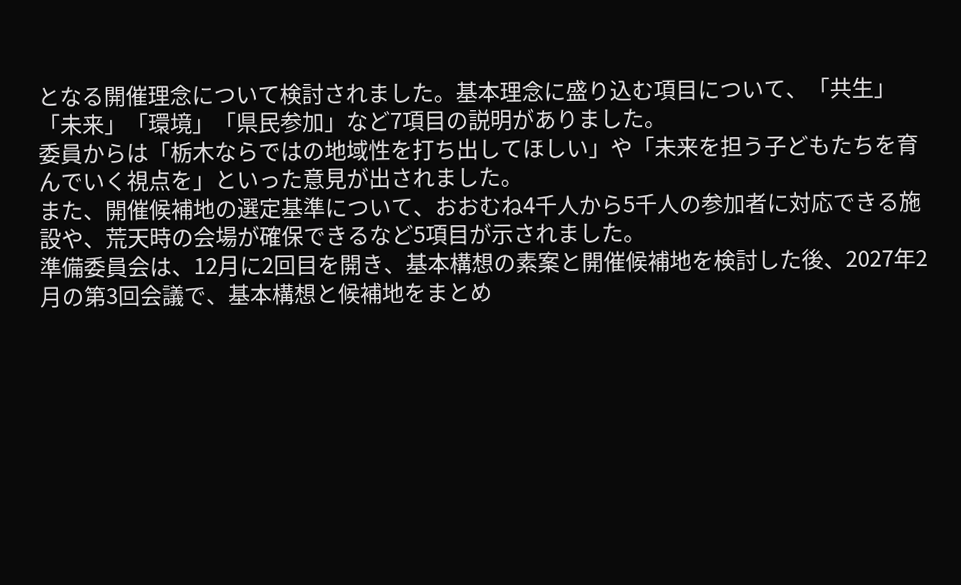となる開催理念について検討されました。基本理念に盛り込む項目について、「共生」「未来」「環境」「県民参加」など7項目の説明がありました。
委員からは「栃木ならではの地域性を打ち出してほしい」や「未来を担う子どもたちを育んでいく視点を」といった意見が出されました。
また、開催候補地の選定基準について、おおむね4千人から5千人の参加者に対応できる施設や、荒天時の会場が確保できるなど5項目が示されました。
準備委員会は、12月に2回目を開き、基本構想の素案と開催候補地を検討した後、2027年2月の第3回会議で、基本構想と候補地をまとめ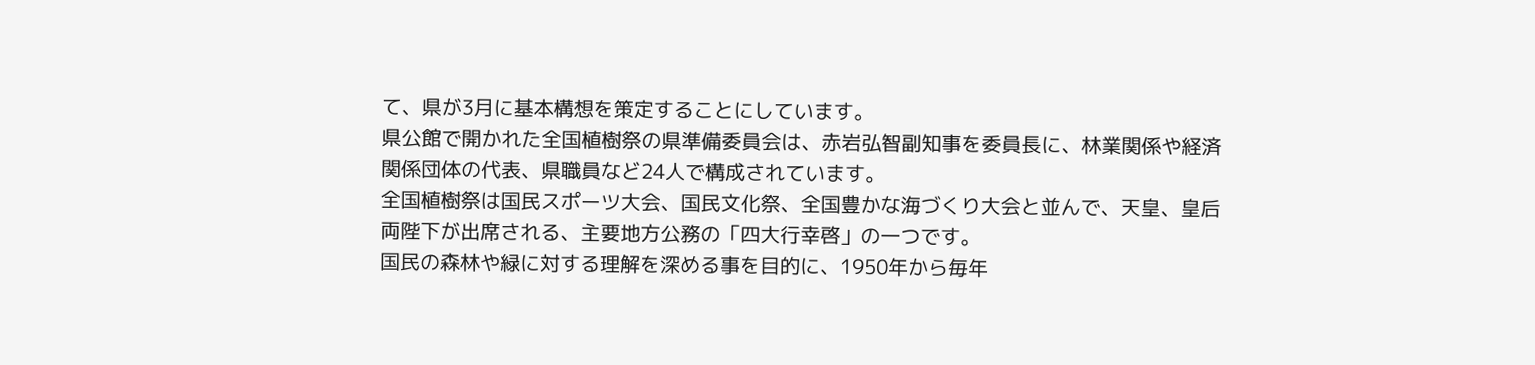て、県が3月に基本構想を策定することにしています。
県公館で開かれた全国植樹祭の県準備委員会は、赤岩弘智副知事を委員長に、林業関係や経済関係団体の代表、県職員など24人で構成されています。
全国植樹祭は国民スポーツ大会、国民文化祭、全国豊かな海づくり大会と並んで、天皇、皇后両陛下が出席される、主要地方公務の「四大行幸啓」の一つです。
国民の森林や緑に対する理解を深める事を目的に、1950年から毎年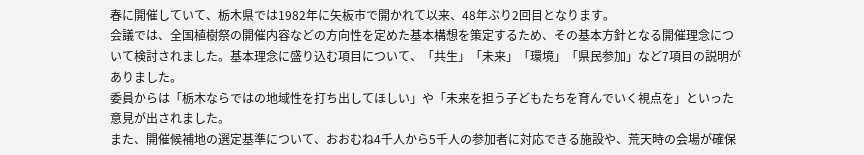春に開催していて、栃木県では1982年に矢板市で開かれて以来、48年ぶり2回目となります。
会議では、全国植樹祭の開催内容などの方向性を定めた基本構想を策定するため、その基本方針となる開催理念について検討されました。基本理念に盛り込む項目について、「共生」「未来」「環境」「県民参加」など7項目の説明がありました。
委員からは「栃木ならではの地域性を打ち出してほしい」や「未来を担う子どもたちを育んでいく視点を」といった意見が出されました。
また、開催候補地の選定基準について、おおむね4千人から5千人の参加者に対応できる施設や、荒天時の会場が確保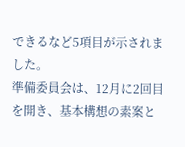できるなど5項目が示されました。
準備委員会は、12月に2回目を開き、基本構想の素案と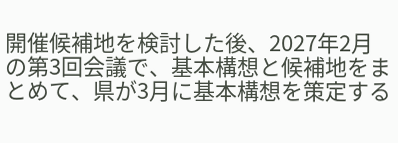開催候補地を検討した後、2027年2月の第3回会議で、基本構想と候補地をまとめて、県が3月に基本構想を策定する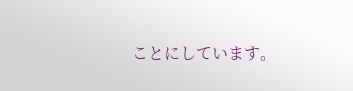ことにしています。